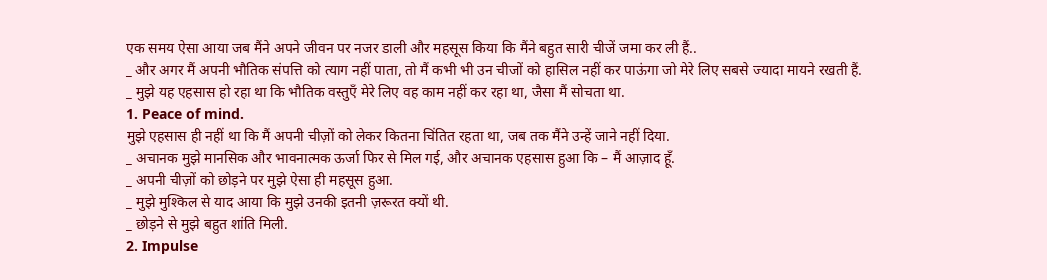एक समय ऐसा आया जब मैंने अपने जीवन पर नजर डाली और महसूस किया कि मैंने बहुत सारी चीजें जमा कर ली हैं..
_ और अगर मैं अपनी भौतिक संपत्ति को त्याग नहीं पाता, तो मैं कभी भी उन चीजों को हासिल नहीं कर पाऊंगा जो मेरे लिए सबसे ज्यादा मायने रखती हैं.
_ मुझे यह एहसास हो रहा था कि भौतिक वस्तुएँ मेरे लिए वह काम नहीं कर रहा था, जैसा मैं सोचता था.
1. Peace of mind.
मुझे एहसास ही नहीं था कि मैं अपनी चीज़ों को लेकर कितना चिंतित रहता था, जब तक मैंने उन्हें जाने नहीं दिया.
_ अचानक मुझे मानसिक और भावनात्मक ऊर्जा फिर से मिल गई, और अचानक एहसास हुआ कि – मैं आज़ाद हूँ.
_ अपनी चीज़ों को छोड़ने पर मुझे ऐसा ही महसूस हुआ.
_ मुझे मुश्किल से याद आया कि मुझे उनकी इतनी ज़रूरत क्यों थी.
_ छोड़ने से मुझे बहुत शांति मिली.
2. Impulse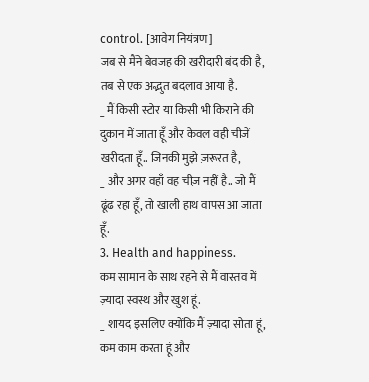control. [आवेग नियंत्रण]
जब से मैंने बेवजह की खरीदारी बंद की है, तब से एक अद्भुत बदलाव आया है.
_ मैं किसी स्टोर या किसी भी किराने की दुकान में जाता हूँ और केवल वही चीजें खरीदता हूँ.. जिनकी मुझे ज़रूरत है,
_ और अगर वहाँ वह चीज़ नहीं है.. जो मैं ढूंढ रहा हूँ, तो खाली हाथ वापस आ जाता हूँ.
3. Health and happiness.
कम सामान के साथ रहने से मैं वास्तव में ज़्यादा स्वस्थ और खुश हूं.
_ शायद इसलिए क्योंकि मैं ज़्यादा सोता हूं, कम काम करता हूं और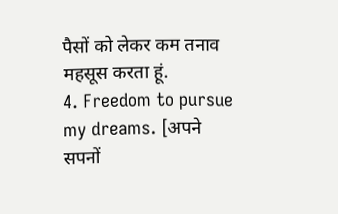पैसों को लेकर कम तनाव महसूस करता हूं.
4. Freedom to pursue my dreams. [अपने सपनों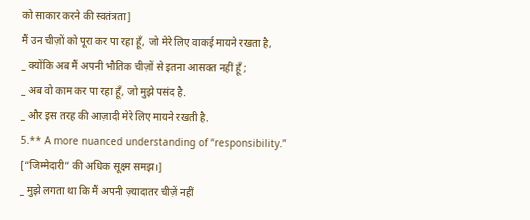को साकार करने की स्वतंत्रता]
मैं उन चीज़ों को पूरा कर पा रहा हूँ, जो मेरे लिए वाकई मायने रखता है,
_ क्योंकि अब मैं अपनी भौतिक चीज़ों से इतना आसक्त नहीं हूँ ;
_ अब वो काम कर पा रहा हूँ, जो मुझे पसंद है.
_ और इस तरह की आज़ादी मेरे लिए मायने रखती है.
5.** A more nuanced understanding of “responsibility.”
[“जिम्मेदारी” की अधिक सूक्ष्म समझ।]
_ मुझे लगता था कि मैं अपनी ज़्यादातर चीज़ें नहीं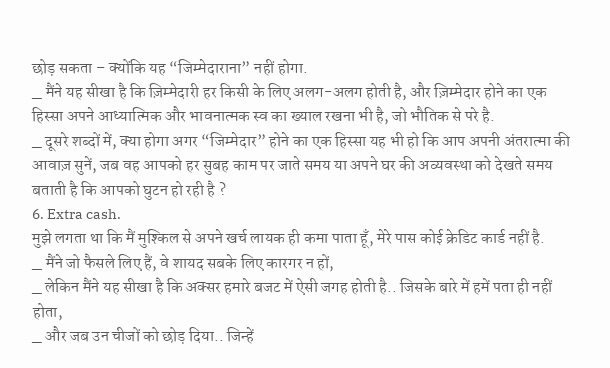छोड़ सकता – क्योंकि यह “जिम्मेदाराना” नहीं होगा.
_ मैंने यह सीखा है कि ज़िम्मेदारी हर किसी के लिए अलग-अलग होती है, और ज़िम्मेदार होने का एक हिस्सा अपने आध्यात्मिक और भावनात्मक स्व का ख्याल रखना भी है, जो भौतिक से परे है.
_ दूसरे शब्दों में, क्या होगा अगर “जिम्मेदार” होने का एक हिस्सा यह भी हो कि आप अपनी अंतरात्मा की आवाज़ सुनें, जब वह आपको हर सुबह काम पर जाते समय या अपने घर की अव्यवस्था को देखते समय बताती है कि आपको घुटन हो रही है ?
6. Extra cash.
मुझे लगता था कि मैं मुश्किल से अपने खर्च लायक ही कमा पाता हूँ, मेरे पास कोई क्रेडिट कार्ड नहीं है.
_ मैंने जो फैसले लिए हैं, वे शायद सबके लिए कारगर न हों,
_ लेकिन मैंने यह सीखा है कि अक्सर हमारे बजट में ऐसी जगह होती है.. जिसके बारे में हमें पता ही नहीं होता,
_ और जब उन चीजों को छोड़ दिया.. जिन्हें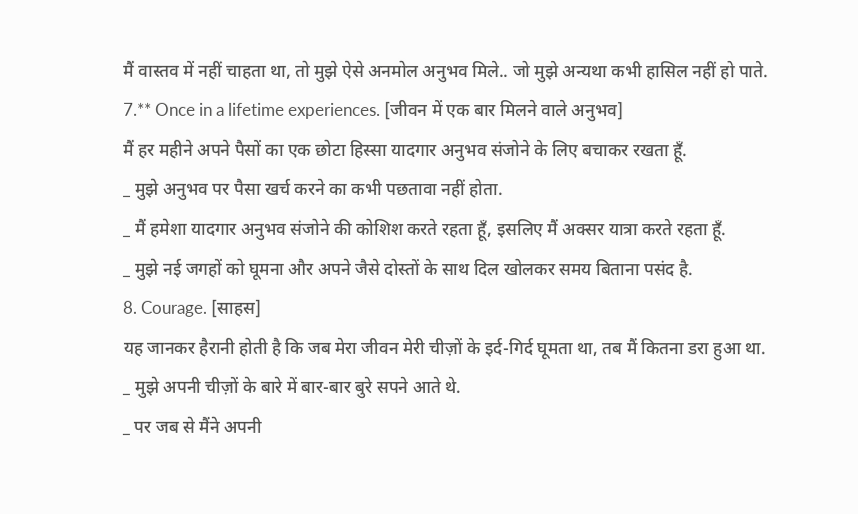मैं वास्तव में नहीं चाहता था, तो मुझे ऐसे अनमोल अनुभव मिले.. जो मुझे अन्यथा कभी हासिल नहीं हो पाते.
7.** Once in a lifetime experiences. [जीवन में एक बार मिलने वाले अनुभव]
मैं हर महीने अपने पैसों का एक छोटा हिस्सा यादगार अनुभव संजोने के लिए बचाकर रखता हूँ.
_ मुझे अनुभव पर पैसा खर्च करने का कभी पछतावा नहीं होता.
_ मैं हमेशा यादगार अनुभव संजोने की कोशिश करते रहता हूँ, इसलिए मैं अक्सर यात्रा करते रहता हूँ.
_ मुझे नई जगहों को घूमना और अपने जैसे दोस्तों के साथ दिल खोलकर समय बिताना पसंद है.
8. Courage. [साहस]
यह जानकर हैरानी होती है कि जब मेरा जीवन मेरी चीज़ों के इर्द-गिर्द घूमता था, तब मैं कितना डरा हुआ था.
_ मुझे अपनी चीज़ों के बारे में बार-बार बुरे सपने आते थे.
_ पर जब से मैंने अपनी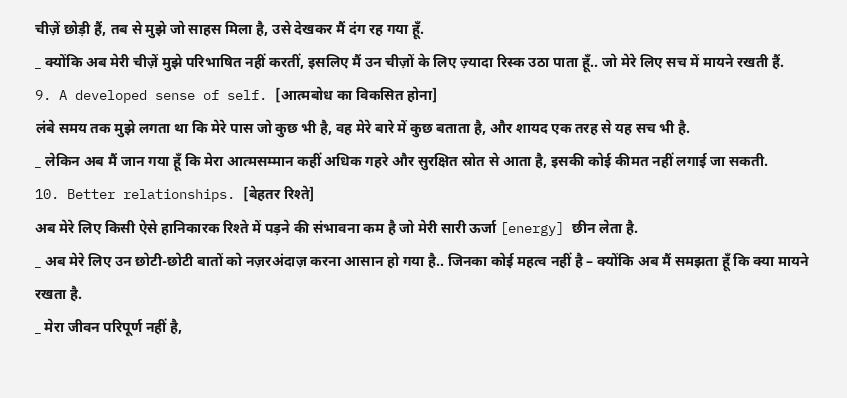चीज़ें छोड़ी हैं, तब से मुझे जो साहस मिला है, उसे देखकर मैं दंग रह गया हूँ.
_ क्योंकि अब मेरी चीज़ें मुझे परिभाषित नहीं करतीं, इसलिए मैं उन चीज़ों के लिए ज़्यादा रिस्क उठा पाता हूँ.. जो मेरे लिए सच में मायने रखती हैं.
9. A developed sense of self. [आत्मबोध का विकसित होना]
लंबे समय तक मुझे लगता था कि मेरे पास जो कुछ भी है, वह मेरे बारे में कुछ बताता है, और शायद एक तरह से यह सच भी है.
_ लेकिन अब मैं जान गया हूँ कि मेरा आत्मसम्मान कहीं अधिक गहरे और सुरक्षित स्रोत से आता है, इसकी कोई कीमत नहीं लगाई जा सकती.
10. Better relationships. [बेहतर रिश्ते]
अब मेरे लिए किसी ऐसे हानिकारक रिश्ते में पड़ने की संभावना कम है जो मेरी सारी ऊर्जा [energy] छीन लेता है.
_ अब मेरे लिए उन छोटी-छोटी बातों को नज़रअंदाज़ करना आसान हो गया है.. जिनका कोई महत्व नहीं है – क्योंकि अब मैं समझता हूँ कि क्या मायने रखता है.
_ मेरा जीवन परिपूर्ण नहीं है,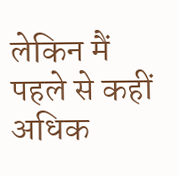लेकिन मैं पहले से कहीं अधिक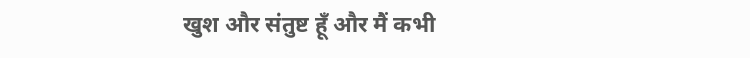खुश और संतुष्ट हूँ और मैं कभी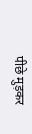पीछे मुड़कर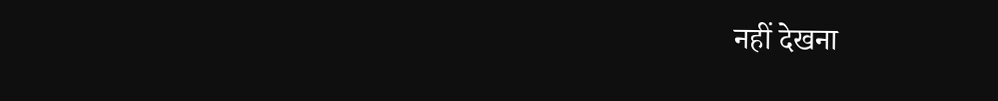नहीं देखना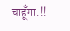चाहूँगा.!!